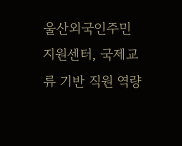울산외국인주민지원센터, 국제교류 기반 직원 역량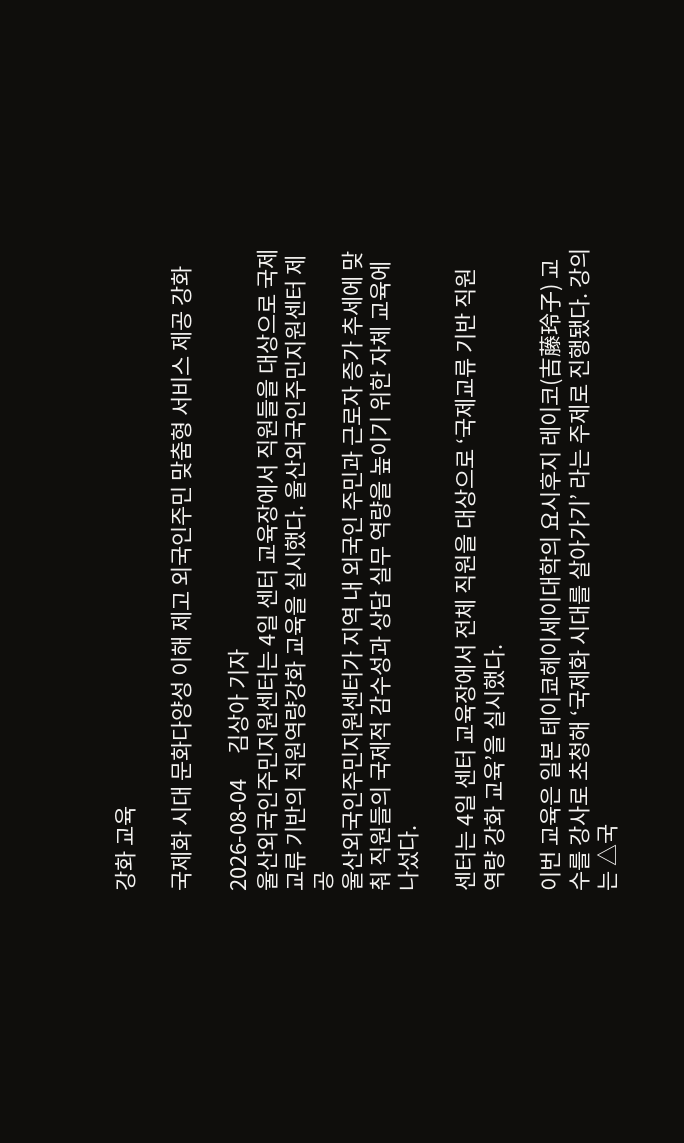강화 교육

국제화 시대 문화다양성 이해 제고 외국인주민 맞춤형 서비스 제공 강화

2026-08-04     김상아 기자
울산외국인주민지원센터는 4일 센터 교육장에서 직원들을 대상으로 국제교류 기반의 직원역량강화 교육을 실시했다. 울산외국인주민지원센터 제공
울산외국인주민지원센터가 지역 내 외국인 주민과 근로자 증가 추세에 맞춰 직원들의 국제적 감수성과 상담 실무 역량을 높이기 위한 자체 교육에 나섰다.

센터는 4일 센터 교육장에서 전체 직원을 대상으로 ‘국제교류 기반 직원 역량 강화 교육’을 실시했다.

이번 교육은 일본 테이쿄헤이세이대학의 요시후지 레이코(吉藤玲子) 교수를 강사로 초청해 ‘국제화 시대를 살아가기’ 라는 주제로 진행됐다. 강의는 △국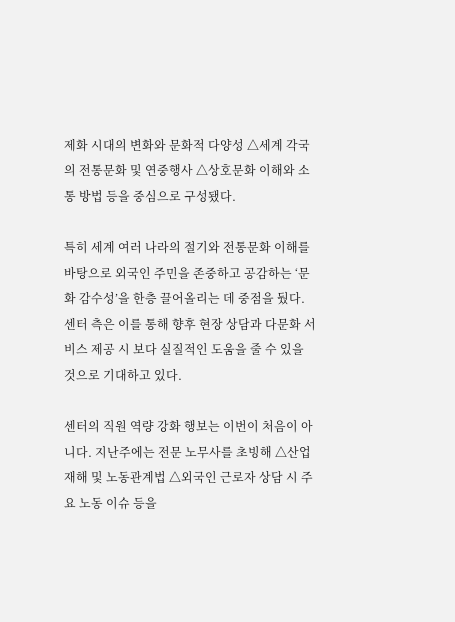제화 시대의 변화와 문화적 다양성 △세계 각국의 전통문화 및 연중행사 △상호문화 이해와 소통 방법 등을 중심으로 구성됐다.

특히 세계 여러 나라의 절기와 전통문화 이해를 바탕으로 외국인 주민을 존중하고 공감하는 ‘문화 감수성’을 한층 끌어올리는 데 중점을 뒀다. 센터 측은 이를 통해 향후 현장 상담과 다문화 서비스 제공 시 보다 실질적인 도움을 줄 수 있을 것으로 기대하고 있다.

센터의 직원 역량 강화 행보는 이번이 처음이 아니다. 지난주에는 전문 노무사를 초빙해 △산업재해 및 노동관계법 △외국인 근로자 상담 시 주요 노동 이슈 등을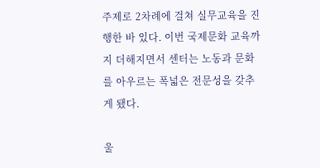주제로 2차례에 걸쳐 실무교육을 진행한 바 있다. 이번 국제문화 교육까지 더해지면서 센터는 노동과 문화를 아우르는 폭넓은 전문성을 갖추게 됐다.

울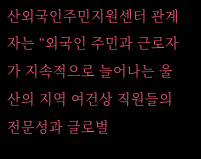산외국인주민지원센터 관계자는 “외국인 주민과 근로자가 지속적으로 늘어나는 울산의 지역 여건상 직원들의 전문성과 글로벌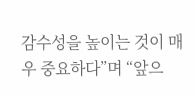감수성을 높이는 것이 매우 중요하다”며 “앞으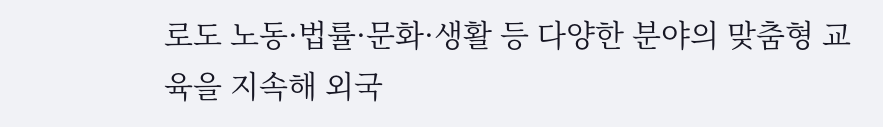로도 노동·법률·문화·생활 등 다양한 분야의 맞춤형 교육을 지속해 외국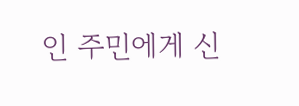인 주민에게 신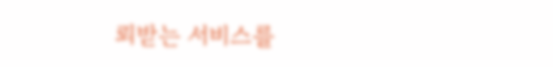뢰받는 서비스를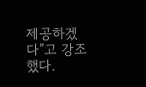제공하겠다”고 강조했다.